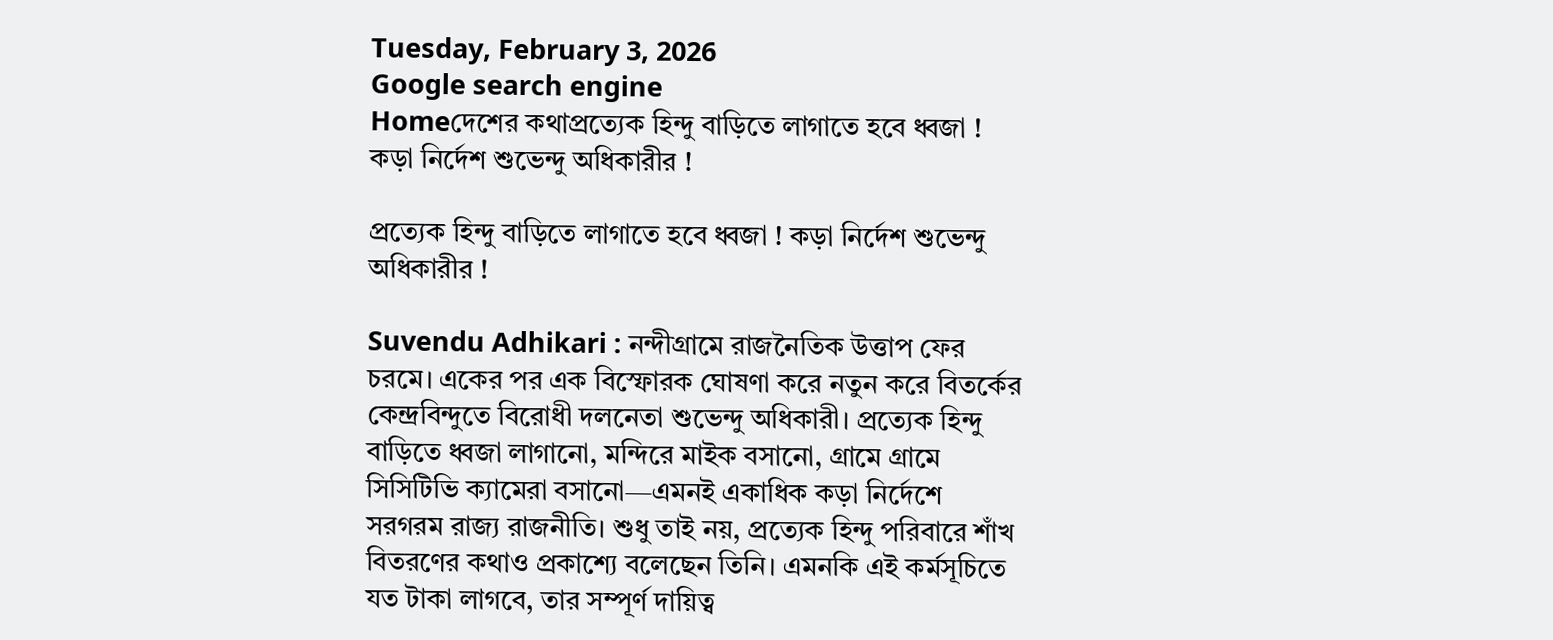Tuesday, February 3, 2026
Google search engine
Homeদেশের কথাপ্রত্যেক হিন্দু বাড়িতে লাগাতে হবে ধ্বজা ! কড়া নির্দেশ শুভেন্দু অধিকারীর !

প্রত্যেক হিন্দু বাড়িতে লাগাতে হবে ধ্বজা ! কড়া নির্দেশ শুভেন্দু অধিকারীর !

Suvendu Adhikari : নন্দীগ্রামে রাজনৈতিক উত্তাপ ফের চরমে। একের পর এক বিস্ফোরক ঘোষণা করে নতুন করে বিতর্কের কেন্দ্রবিন্দুতে বিরোধী দলনেতা শুভেন্দু অধিকারী। প্রত্যেক হিন্দু বাড়িতে ধ্বজা লাগানো, মন্দিরে মাইক বসানো, গ্রামে গ্রামে সিসিটিভি ক্যামেরা বসানো—এমনই একাধিক কড়া নির্দেশে সরগরম রাজ্য রাজনীতি। শুধু তাই নয়, প্রত্যেক হিন্দু পরিবারে শাঁখ বিতরণের কথাও প্রকাশ্যে বলেছেন তিনি। এমনকি এই কর্মসূচিতে যত টাকা লাগবে, তার সম্পূর্ণ দায়িত্ব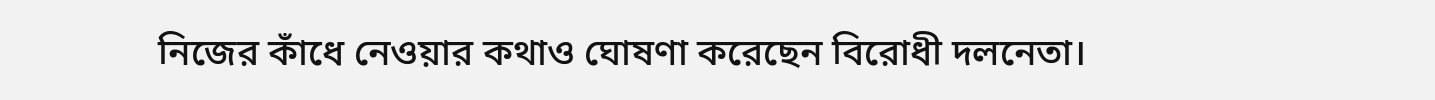নিজের কাঁধে নেওয়ার কথাও ঘোষণা করেছেন বিরোধী দলনেতা।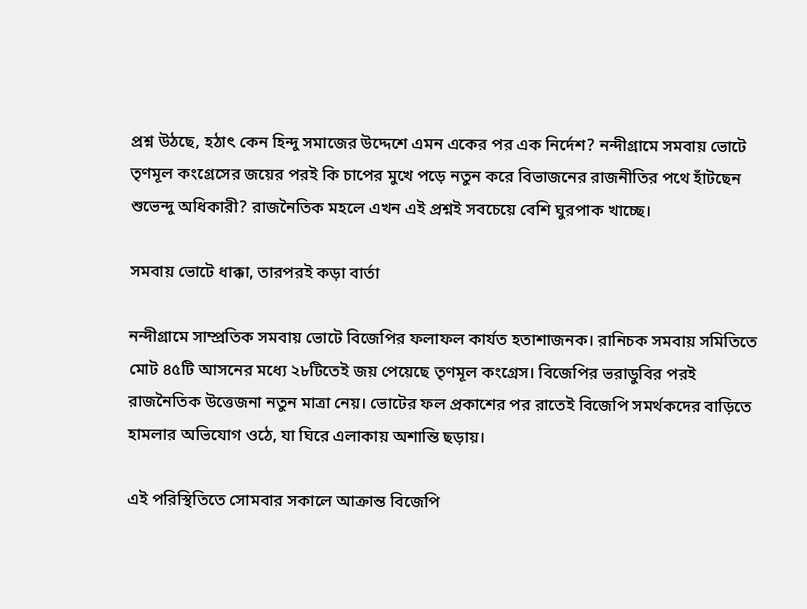প্রশ্ন উঠছে, হঠাৎ কেন হিন্দু সমাজের উদ্দেশে এমন একের পর এক নির্দেশ? নন্দীগ্রামে সমবায় ভোটে তৃণমূল কংগ্রেসের জয়ের পরই কি চাপের মুখে পড়ে নতুন করে বিভাজনের রাজনীতির পথে হাঁটছেন শুভেন্দু অধিকারী? রাজনৈতিক মহলে এখন এই প্রশ্নই সবচেয়ে বেশি ঘুরপাক খাচ্ছে।

সমবায় ভোটে ধাক্কা, তারপরই কড়া বার্তা

নন্দীগ্রামে সাম্প্রতিক সমবায় ভোটে বিজেপির ফলাফল কার্যত হতাশাজনক। রানিচক সমবায় সমিতিতে মোট ৪৫টি আসনের মধ্যে ২৮টিতেই জয় পেয়েছে তৃণমূল কংগ্রেস। বিজেপির ভরাডুবির পরই রাজনৈতিক উত্তেজনা নতুন মাত্রা নেয়। ভোটের ফল প্রকাশের পর রাতেই বিজেপি সমর্থকদের বাড়িতে হামলার অভিযোগ ওঠে, যা ঘিরে এলাকায় অশান্তি ছড়ায়।

এই পরিস্থিতিতে সোমবার সকালে আক্রান্ত বিজেপি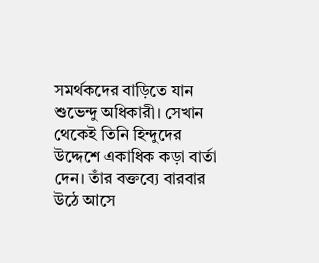সমর্থকদের বাড়িতে যান শুভেন্দু অধিকারী। সেখান থেকেই তিনি হিন্দুদের উদ্দেশে একাধিক কড়া বার্তা দেন। তাঁর বক্তব্যে বারবার উঠে আসে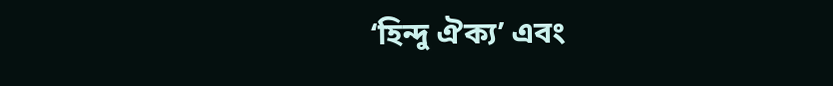‘হিন্দু ঐক্য’ এবং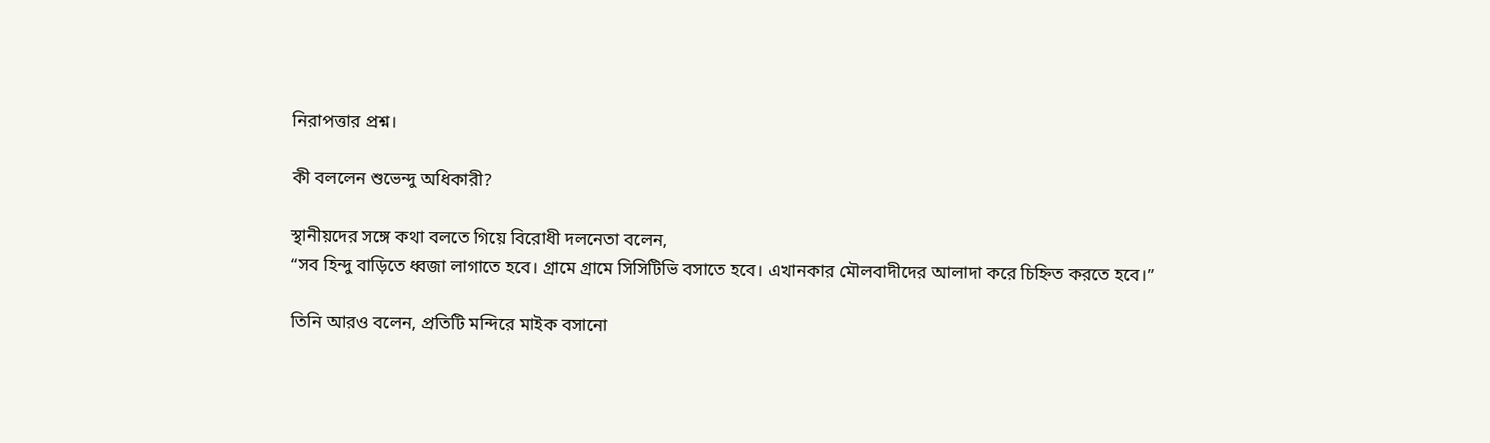নিরাপত্তার প্রশ্ন।

কী বললেন শুভেন্দু অধিকারী?

স্থানীয়দের সঙ্গে কথা বলতে গিয়ে বিরোধী দলনেতা বলেন,
“সব হিন্দু বাড়িতে ধ্বজা লাগাতে হবে। গ্রামে গ্রামে সিসিটিভি বসাতে হবে। এখানকার মৌলবাদীদের আলাদা করে চিহ্নিত করতে হবে।”

তিনি আরও বলেন, প্রতিটি মন্দিরে মাইক বসানো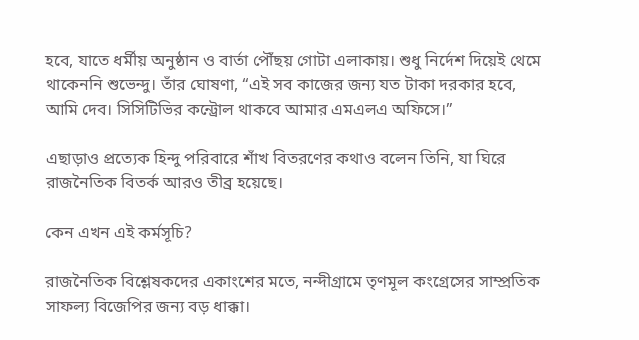হবে, যাতে ধর্মীয় অনুষ্ঠান ও বার্তা পৌঁছয় গোটা এলাকায়। শুধু নির্দেশ দিয়েই থেমে থাকেননি শুভেন্দু। তাঁর ঘোষণা, “এই সব কাজের জন্য যত টাকা দরকার হবে, আমি দেব। সিসিটিভির কন্ট্রোল থাকবে আমার এমএলএ অফিসে।”

এছাড়াও প্রত্যেক হিন্দু পরিবারে শাঁখ বিতরণের কথাও বলেন তিনি, যা ঘিরে রাজনৈতিক বিতর্ক আরও তীব্র হয়েছে।

কেন এখন এই কর্মসূচি?

রাজনৈতিক বিশ্লেষকদের একাংশের মতে, নন্দীগ্রামে তৃণমূল কংগ্রেসের সাম্প্রতিক সাফল্য বিজেপির জন্য বড় ধাক্কা।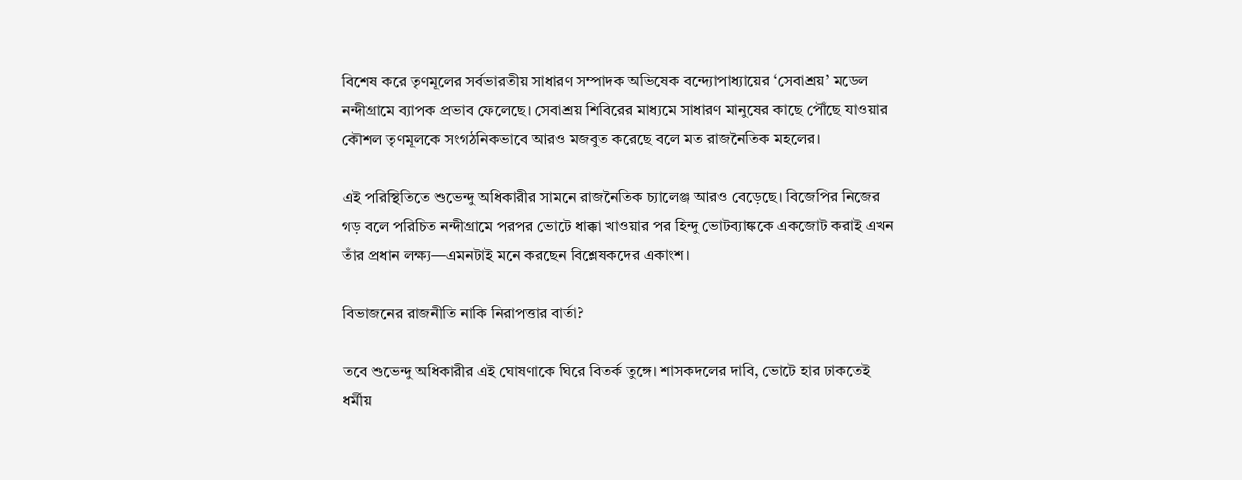বিশেষ করে তৃণমূলের সর্বভারতীয় সাধারণ সম্পাদক অভিষেক বন্দ্যোপাধ্যায়ের ‘সেবাশ্রয়’ মডেল নন্দীগ্রামে ব্যাপক প্রভাব ফেলেছে। সেবাশ্রয় শিবিরের মাধ্যমে সাধারণ মানুষের কাছে পৌঁছে যাওয়ার কৌশল তৃণমূলকে সংগঠনিকভাবে আরও মজবুত করেছে বলে মত রাজনৈতিক মহলের।

এই পরিস্থিতিতে শুভেন্দু অধিকারীর সামনে রাজনৈতিক চ্যালেঞ্জ আরও বেড়েছে। বিজেপির নিজের গড় বলে পরিচিত নন্দীগ্রামে পরপর ভোটে ধাক্কা খাওয়ার পর হিন্দু ভোটব্যাঙ্ককে একজোট করাই এখন তাঁর প্রধান লক্ষ্য—এমনটাই মনে করছেন বিশ্লেষকদের একাংশ।

বিভাজনের রাজনীতি নাকি নিরাপত্তার বার্তা?

তবে শুভেন্দু অধিকারীর এই ঘোষণাকে ঘিরে বিতর্ক তুঙ্গে। শাসকদলের দাবি, ভোটে হার ঢাকতেই ধর্মীয়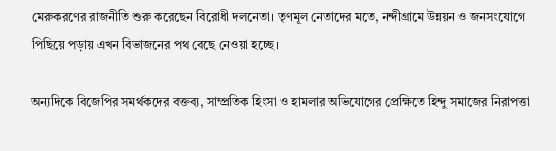মেরুকরণের রাজনীতি শুরু করেছেন বিরোধী দলনেতা। তৃণমূল নেতাদের মতে, নন্দীগ্রামে উন্নয়ন ও জনসংযোগে পিছিয়ে পড়ায় এখন বিভাজনের পথ বেছে নেওয়া হচ্ছে।

অন্যদিকে বিজেপির সমর্থকদের বক্তব্য, সাম্প্রতিক হিংসা ও হামলার অভিযোগের প্রেক্ষিতে হিন্দু সমাজের নিরাপত্তা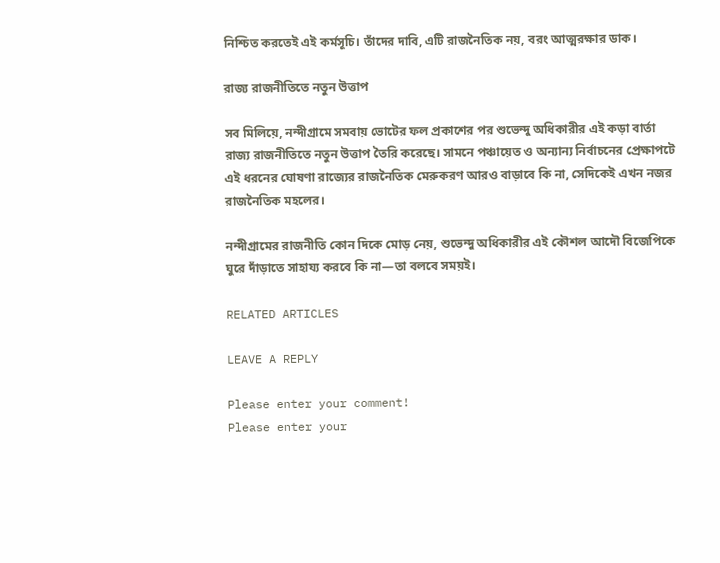নিশ্চিত করতেই এই কর্মসূচি। তাঁদের দাবি, এটি রাজনৈতিক নয়, বরং আত্মরক্ষার ডাক।

রাজ্য রাজনীতিতে নতুন উত্তাপ

সব মিলিয়ে, নন্দীগ্রামে সমবায় ভোটের ফল প্রকাশের পর শুভেন্দু অধিকারীর এই কড়া বার্তা রাজ্য রাজনীতিতে নতুন উত্তাপ তৈরি করেছে। সামনে পঞ্চায়েত ও অন্যান্য নির্বাচনের প্রেক্ষাপটে এই ধরনের ঘোষণা রাজ্যের রাজনৈতিক মেরুকরণ আরও বাড়াবে কি না, সেদিকেই এখন নজর রাজনৈতিক মহলের।

নন্দীগ্রামের রাজনীতি কোন দিকে মোড় নেয়, শুভেন্দু অধিকারীর এই কৌশল আদৌ বিজেপিকে ঘুরে দাঁড়াতে সাহায্য করবে কি না—তা বলবে সময়ই।

RELATED ARTICLES

LEAVE A REPLY

Please enter your comment!
Please enter your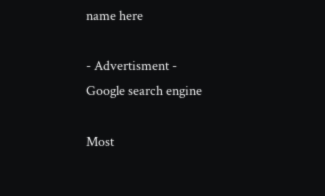name here

- Advertisment -
Google search engine

Most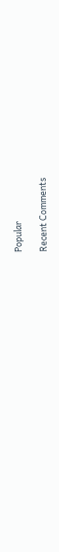Popular

Recent Comments